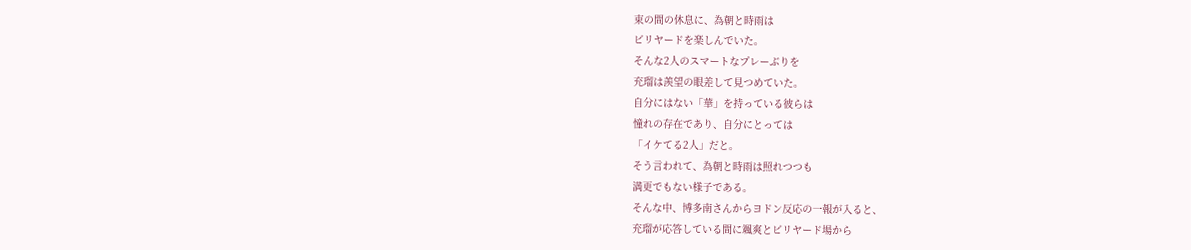束の間の休息に、為朝と時雨は
ビリヤードを楽しんでいた。
そんな2人のスマートなプレーぶりを
充瑠は羨望の眼差して見つめていた。
自分にはない「華」を持っている彼らは
憧れの存在であり、自分にとっては
「イケてる2人」だと。
そう言われて、為朝と時雨は照れつつも
満更でもない様子である。
そんな中、博多南さんからヨドン反応の一報が入ると、
充瑠が応答している間に颯爽とビリヤード場から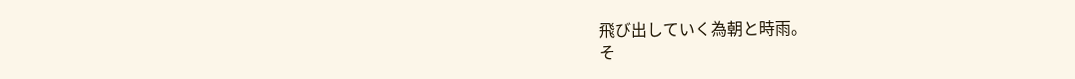飛び出していく為朝と時雨。
そ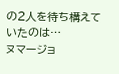の2人を待ち構えていたのは…
ヌマージョ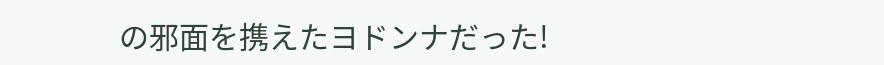の邪面を携えたヨドンナだった!